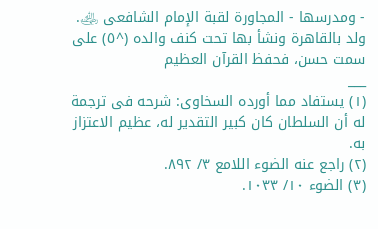- ومدرسها - المجاورة لقبة الإمام الشافعى ﵁. ولد بالقاهرة ونشأ بها تحت كنف والده (^٥) على سمت حسن، فحفظ القرآن العظيم
___
(١) يستفاد مما أورده السخاوى: شرحه فى ترجمة له أن السلطان كان كبير التقدير له، عظيم الاعتزاز به.
(٢) راجع عنه الضوء اللامع ٣/ ٨٩٢.
(٣) الضوء ١٠/ ١٠٣٣.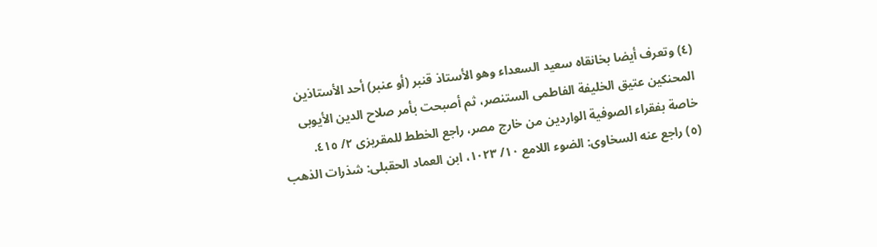(٤) وتعرف أيضا بخانقاه سعيد السعداء وهو الأستاذ قنبر (أو عنبر) أحد الأستاذين المحنكين عتيق الخليفة الفاطمى الستنصر، ثم أصبحت بأمر صلاح الدين الأيوبى خاصة بفقراء الصوفية الواردين من خارج مصر، راجع الخطط للمقريزى ٢/ ٤١٥.
(٥) راجع عنه السخاوى: الضوء اللامع ١٠/ ١٠٢٣، ابن العماد الحقبلى: شذرات الذهب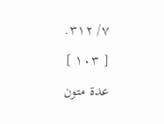٧/ ٣١٢.
[ ١٠٣ ]
عدة متون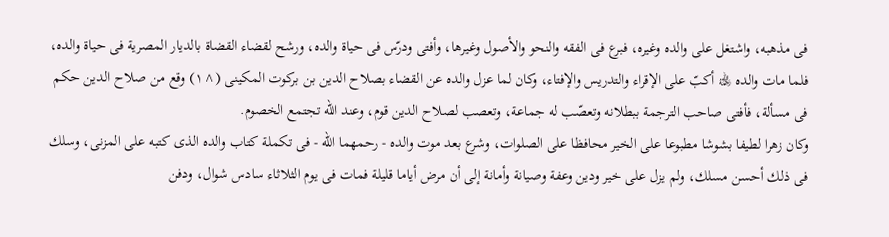فى مذهبه، واشتغل على والده وغيره، فبرع فى الفقه والنحو والأصول وغيرها، وأفتى ودرّس فى حياة والده، ورشح لقضاء القضاة بالديار المصرية فى حياة والده، فلما مات والده ﵀ أكبّ على الإقراء والتدريس والإفتاء، وكان لما عزل والده عن القضاء بصلاح الدين بن بركوت المكينى (^١) وقع من صلاح الدين حكم فى مسألة، فأفتى صاحب الترجمة ببطلانه وتعصّب له جماعة، وتعصب لصلاح الدين قوم، وعند الله تجتمع الخصوم.
وكان زهرا لطيفا بشوشا مطبوعا على الخير محافظا على الصلوات، وشرع بعد موت والده - رحمهما الله - فى تكملة كتاب والده الذى كتبه على المزنى، وسلك فى ذلك أحسن مسلك، ولم يزل على خير ودين وعفة وصيانة وأمانة إلى أن مرض أياما قليلة فمات فى يوم الثلاثاء سادس شوال، ودفن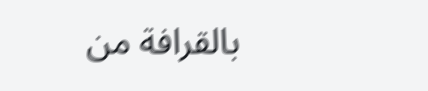بالقرافة من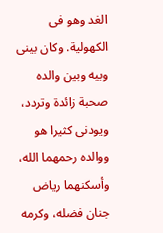الغد وهو فى الكهولية. وكان بينى وبيه وبين والده صحبة زائدة وتردد، ويودنى كثيرا هو ووالده رحمهما الله، وأسكنهما رياض جنان فضله، وكرمه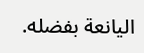اليانعة بفضله.